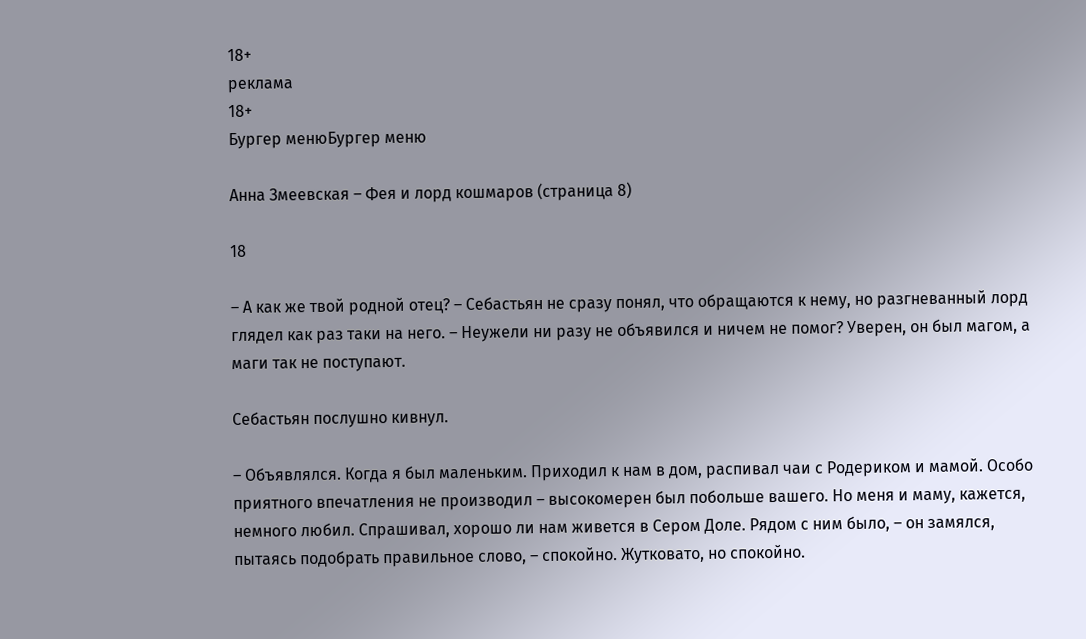18+
реклама
18+
Бургер менюБургер меню

Анна Змеевская – Фея и лорд кошмаров (страница 8)

18

– А как же твой родной отец? – Себастьян не сразу понял, что обращаются к нему, но разгневанный лорд глядел как раз таки на него. – Неужели ни разу не объявился и ничем не помог? Уверен, он был магом, а маги так не поступают.

Себастьян послушно кивнул.

– Объявлялся. Когда я был маленьким. Приходил к нам в дом, распивал чаи с Родериком и мамой. Особо приятного впечатления не производил – высокомерен был побольше вашего. Но меня и маму, кажется, немного любил. Спрашивал, хорошо ли нам живется в Сером Доле. Рядом с ним было, – он замялся, пытаясь подобрать правильное слово, – спокойно. Жутковато, но спокойно.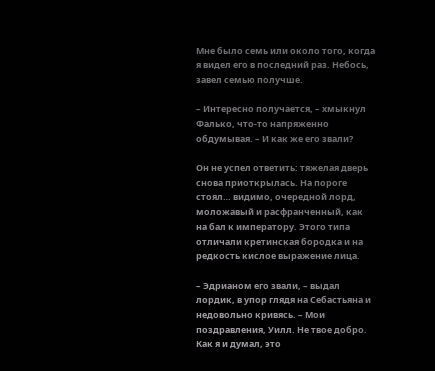Мне было семь или около того, когда я видел его в последний раз. Небось, завел семью получше.

– Интересно получается, – хмыкнул Фалько, что-то напряженно обдумывая. – И как же его звали?

Он не успел ответить: тяжелая дверь снова приоткрылась. На пороге стоял… видимо, очередной лорд, моложавый и расфранченный, как на бал к императору. Этого типа отличали кретинская бородка и на редкость кислое выражение лица.

– Эдрианом его звали, – выдал лордик, в упор глядя на Себастьяна и недовольно кривясь. – Мои поздравления, Уилл. Не твое добро. Как я и думал, это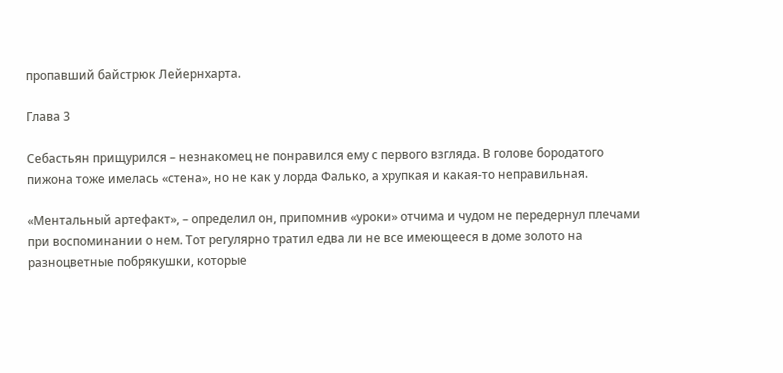пропавший байстрюк Лейернхарта.

Глава 3

Себастьян прищурился – незнакомец не понравился ему с первого взгляда. В голове бородатого пижона тоже имелась «стена», но не как у лорда Фалько, а хрупкая и какая-то неправильная.

«Ментальный артефакт», – определил он, припомнив «уроки» отчима и чудом не передернул плечами при воспоминании о нем. Тот регулярно тратил едва ли не все имеющееся в доме золото на разноцветные побрякушки, которые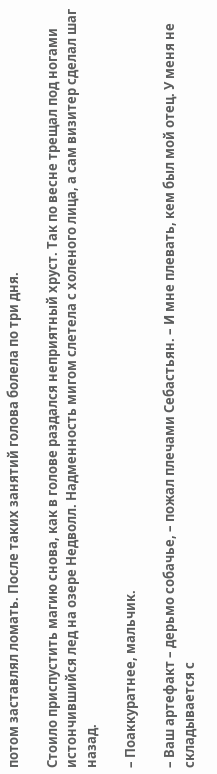потом заставлял ломать. После таких занятий голова болела по три дня.

Стоило приспустить магию снова, как в голове раздался неприятный хруст. Так по весне трещал под ногами истончившийся лед на озере Недволл. Надменность мигом слетела с холеного лица, а сам визитер сделал шаг назад.

– Поаккуратнее, мальчик.

– Ваш артефакт – дерьмо собачье, – пожал плечами Себастьян. – И мне плевать, кем был мой отец. У меня не складывается с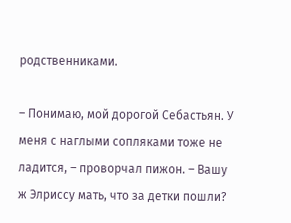родственниками.

– Понимаю, мой дорогой Себастьян. У меня с наглыми сопляками тоже не ладится, – проворчал пижон. – Вашу ж Элриссу мать, что за детки пошли?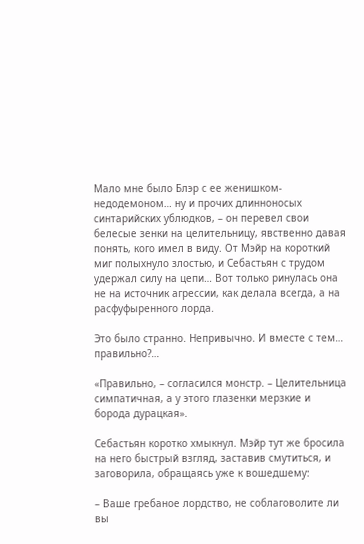Мало мне было Блэр с ее женишком-недодемоном… ну и прочих длинноносых синтарийских ублюдков, – он перевел свои белесые зенки на целительницу, явственно давая понять, кого имел в виду. От Мэйр на короткий миг полыхнуло злостью, и Себастьян с трудом удержал силу на цепи… Вот только ринулась она не на источник агрессии, как делала всегда, а на расфуфыренного лорда.

Это было странно. Непривычно. И вместе с тем… правильно?…

«Правильно, – согласился монстр. – Целительница симпатичная, а у этого глазенки мерзкие и борода дурацкая».

Себастьян коротко хмыкнул. Мэйр тут же бросила на него быстрый взгляд, заставив смутиться, и заговорила, обращаясь уже к вошедшему:

– Ваше гребаное лордство, не соблаговолите ли вы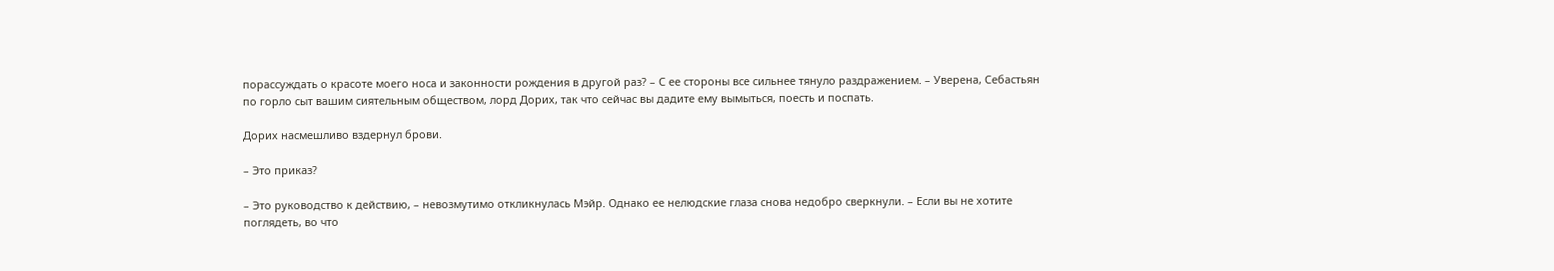порассуждать о красоте моего носа и законности рождения в другой раз? – С ее стороны все сильнее тянуло раздражением. – Уверена, Себастьян по горло сыт вашим сиятельным обществом, лорд Дорих, так что сейчас вы дадите ему вымыться, поесть и поспать.

Дорих насмешливо вздернул брови.

– Это приказ?

– Это руководство к действию, – невозмутимо откликнулась Мэйр. Однако ее нелюдские глаза снова недобро сверкнули. – Если вы не хотите поглядеть, во что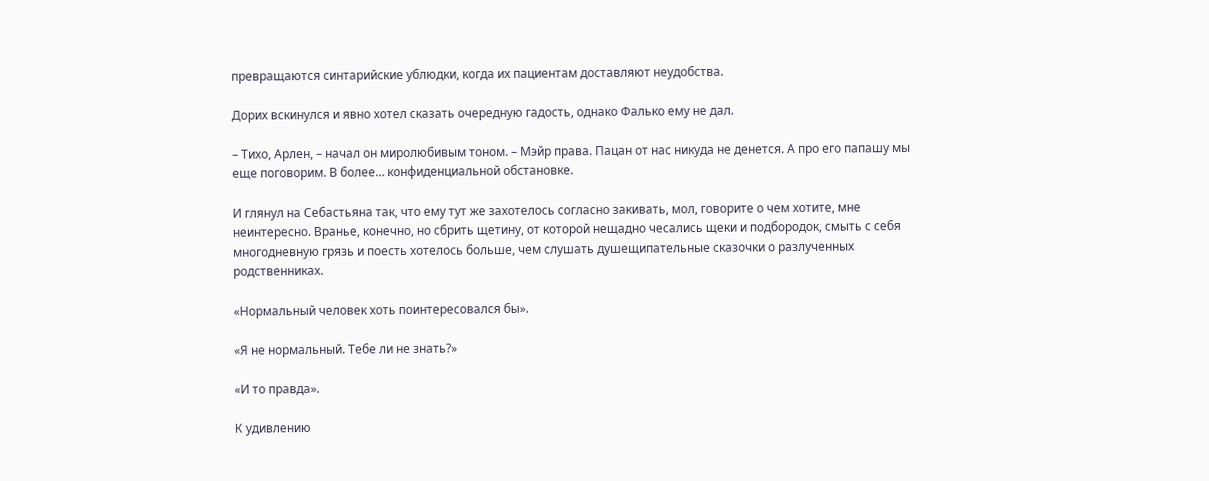превращаются синтарийские ублюдки, когда их пациентам доставляют неудобства.

Дорих вскинулся и явно хотел сказать очередную гадость, однако Фалько ему не дал.

– Тихо, Арлен, – начал он миролюбивым тоном. – Мэйр права. Пацан от нас никуда не денется. А про его папашу мы еще поговорим. В более… конфиденциальной обстановке.

И глянул на Себастьяна так, что ему тут же захотелось согласно закивать, мол, говорите о чем хотите, мне неинтересно. Вранье, конечно, но сбрить щетину, от которой нещадно чесались щеки и подбородок, смыть с себя многодневную грязь и поесть хотелось больше, чем слушать душещипательные сказочки о разлученных родственниках.

«Нормальный человек хоть поинтересовался бы».

«Я не нормальный. Тебе ли не знать?»

«И то правда».

К удивлению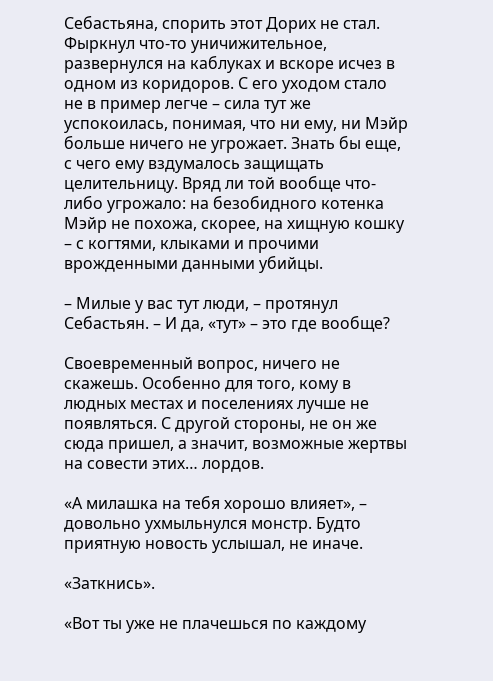Себастьяна, спорить этот Дорих не стал. Фыркнул что-то уничижительное, развернулся на каблуках и вскоре исчез в одном из коридоров. С его уходом стало не в пример легче – сила тут же успокоилась, понимая, что ни ему, ни Мэйр больше ничего не угрожает. Знать бы еще, с чего ему вздумалось защищать целительницу. Вряд ли той вообще что-либо угрожало: на безобидного котенка Мэйр не похожа, скорее, на хищную кошку – с когтями, клыками и прочими врожденными данными убийцы.

– Милые у вас тут люди, – протянул Себастьян. – И да, «тут» – это где вообще?

Своевременный вопрос, ничего не скажешь. Особенно для того, кому в людных местах и поселениях лучше не появляться. С другой стороны, не он же сюда пришел, а значит, возможные жертвы на совести этих… лордов.

«А милашка на тебя хорошо влияет», – довольно ухмыльнулся монстр. Будто приятную новость услышал, не иначе.

«Заткнись».

«Вот ты уже не плачешься по каждому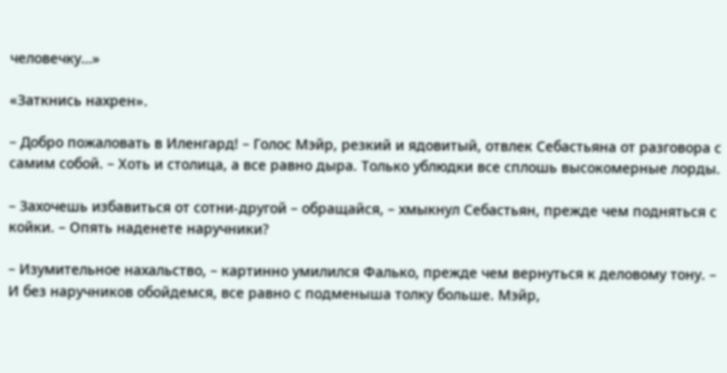человечку…»

«Заткнись нахрен».

– Добро пожаловать в Иленгард! – Голос Мэйр, резкий и ядовитый, отвлек Себастьяна от разговора с самим собой. – Хоть и столица, а все равно дыра. Только ублюдки все сплошь высокомерные лорды.

– Захочешь избавиться от сотни-другой – обращайся, – хмыкнул Себастьян, прежде чем подняться с койки. – Опять наденете наручники?

– Изумительное нахальство, – картинно умилился Фалько, прежде чем вернуться к деловому тону. – И без наручников обойдемся, все равно с подменыша толку больше. Мэйр,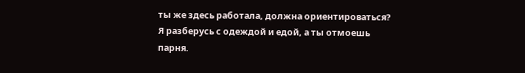ты же здесь работала, должна ориентироваться? Я разберусь с одеждой и едой, а ты отмоешь парня.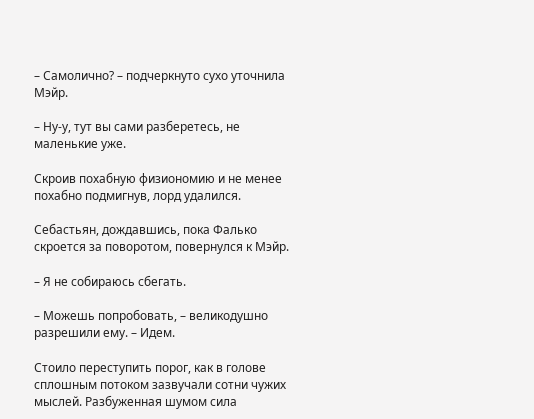– Самолично? – подчеркнуто сухо уточнила Мэйр.

– Ну-у, тут вы сами разберетесь, не маленькие уже.

Скроив похабную физиономию и не менее похабно подмигнув, лорд удалился.

Себастьян, дождавшись, пока Фалько скроется за поворотом, повернулся к Мэйр.

– Я не собираюсь сбегать.

– Можешь попробовать, – великодушно разрешили ему. – Идем.

Стоило переступить порог, как в голове сплошным потоком зазвучали сотни чужих мыслей. Разбуженная шумом сила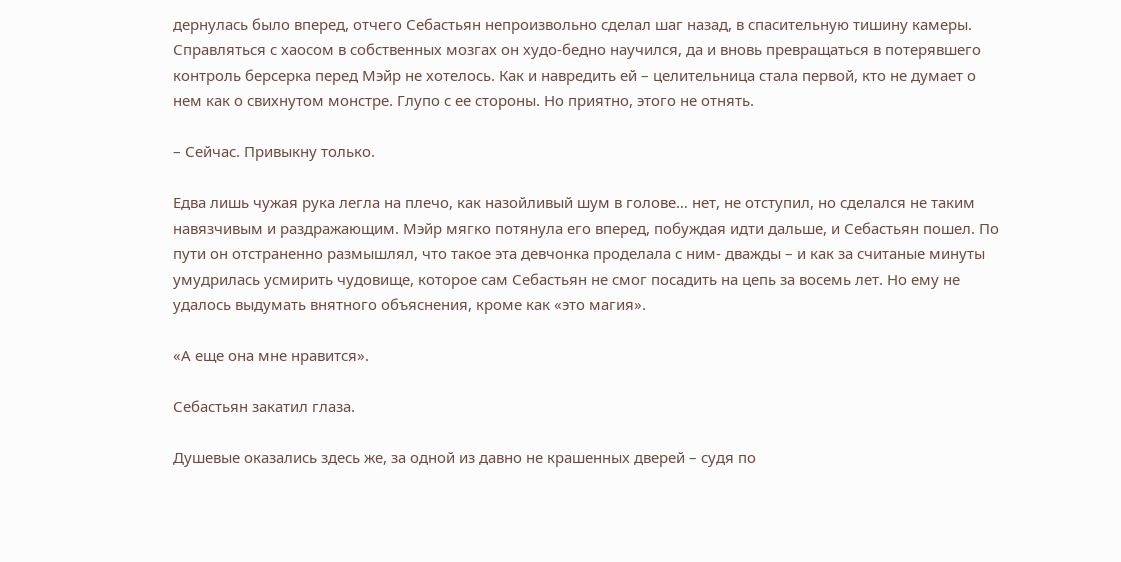дернулась было вперед, отчего Себастьян непроизвольно сделал шаг назад, в спасительную тишину камеры. Справляться с хаосом в собственных мозгах он худо-бедно научился, да и вновь превращаться в потерявшего контроль берсерка перед Мэйр не хотелось. Как и навредить ей – целительница стала первой, кто не думает о нем как о свихнутом монстре. Глупо с ее стороны. Но приятно, этого не отнять.

– Сейчас. Привыкну только.

Едва лишь чужая рука легла на плечо, как назойливый шум в голове… нет, не отступил, но сделался не таким навязчивым и раздражающим. Мэйр мягко потянула его вперед, побуждая идти дальше, и Себастьян пошел. По пути он отстраненно размышлял, что такое эта девчонка проделала с ним- дважды – и как за считаные минуты умудрилась усмирить чудовище, которое сам Себастьян не смог посадить на цепь за восемь лет. Но ему не удалось выдумать внятного объяснения, кроме как «это магия».

«А еще она мне нравится».

Себастьян закатил глаза.

Душевые оказались здесь же, за одной из давно не крашенных дверей – судя по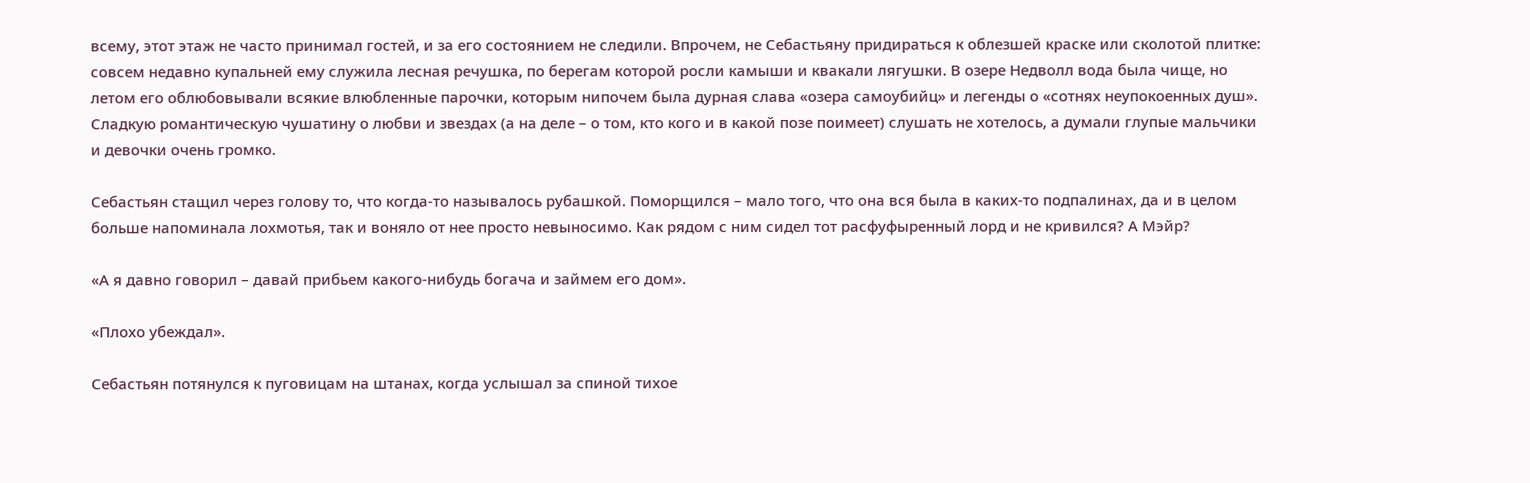всему, этот этаж не часто принимал гостей, и за его состоянием не следили. Впрочем, не Себастьяну придираться к облезшей краске или сколотой плитке: совсем недавно купальней ему служила лесная речушка, по берегам которой росли камыши и квакали лягушки. В озере Недволл вода была чище, но летом его облюбовывали всякие влюбленные парочки, которым нипочем была дурная слава «озера самоубийц» и легенды о «сотнях неупокоенных душ». Сладкую романтическую чушатину о любви и звездах (а на деле – о том, кто кого и в какой позе поимеет) слушать не хотелось, а думали глупые мальчики и девочки очень громко.

Себастьян стащил через голову то, что когда-то называлось рубашкой. Поморщился – мало того, что она вся была в каких-то подпалинах, да и в целом больше напоминала лохмотья, так и воняло от нее просто невыносимо. Как рядом с ним сидел тот расфуфыренный лорд и не кривился? А Мэйр?

«А я давно говорил – давай прибьем какого-нибудь богача и займем его дом».

«Плохо убеждал».

Себастьян потянулся к пуговицам на штанах, когда услышал за спиной тихое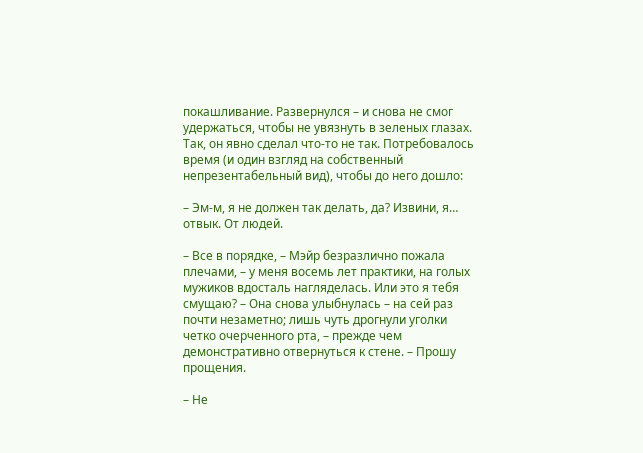покашливание. Развернулся – и снова не смог удержаться, чтобы не увязнуть в зеленых глазах. Так, он явно сделал что-то не так. Потребовалось время (и один взгляд на собственный непрезентабельный вид), чтобы до него дошло:

– Эм-м, я не должен так делать, да? Извини, я… отвык. От людей.

– Все в порядке, – Мэйр безразлично пожала плечами, – у меня восемь лет практики, на голых мужиков вдосталь нагляделась. Или это я тебя смущаю? – Она снова улыбнулась – на сей раз почти незаметно; лишь чуть дрогнули уголки четко очерченного рта, – прежде чем демонстративно отвернуться к стене. – Прошу прощения.

– Не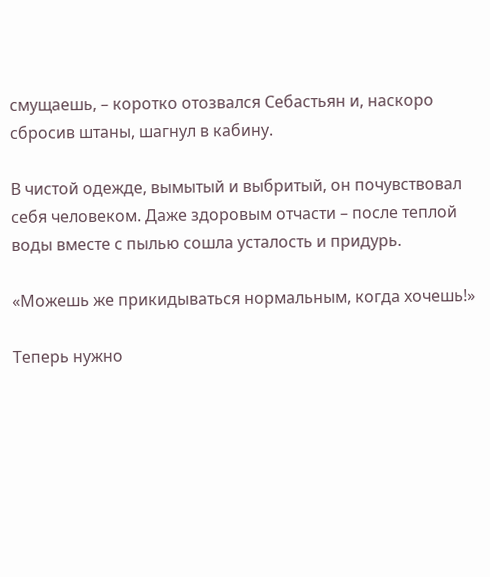смущаешь, – коротко отозвался Себастьян и, наскоро сбросив штаны, шагнул в кабину.

В чистой одежде, вымытый и выбритый, он почувствовал себя человеком. Даже здоровым отчасти – после теплой воды вместе с пылью сошла усталость и придурь.

«Можешь же прикидываться нормальным, когда хочешь!»

Теперь нужно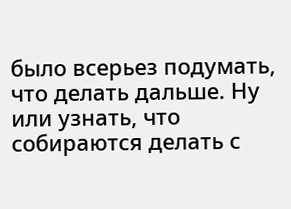было всерьез подумать, что делать дальше. Ну или узнать, что собираются делать с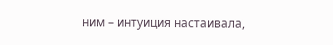ним – интуиция настаивала,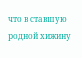что в ставшую родной хижину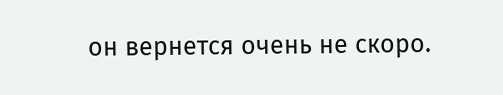он вернется очень не скоро.